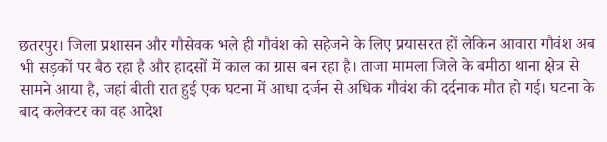छतरपुर। जिला प्रशासन और गौसेवक भले ही गौवंश को सहेजने के लिए प्रयासरत हों लेकिन आवारा गौवंश अब भी सड़कों पर बैठ रहा है और हादसों में काल का ग्रास बन रहा है। ताजा मामला जिले के बमीठा थाना क्षेत्र से सामने आया है, जहां बीती रात हुई एक घटना में आधा दर्जन से अधिक गौवंश की दर्दनाक मौत हो गई। घटना के बाद कलेक्टर का वह आदेश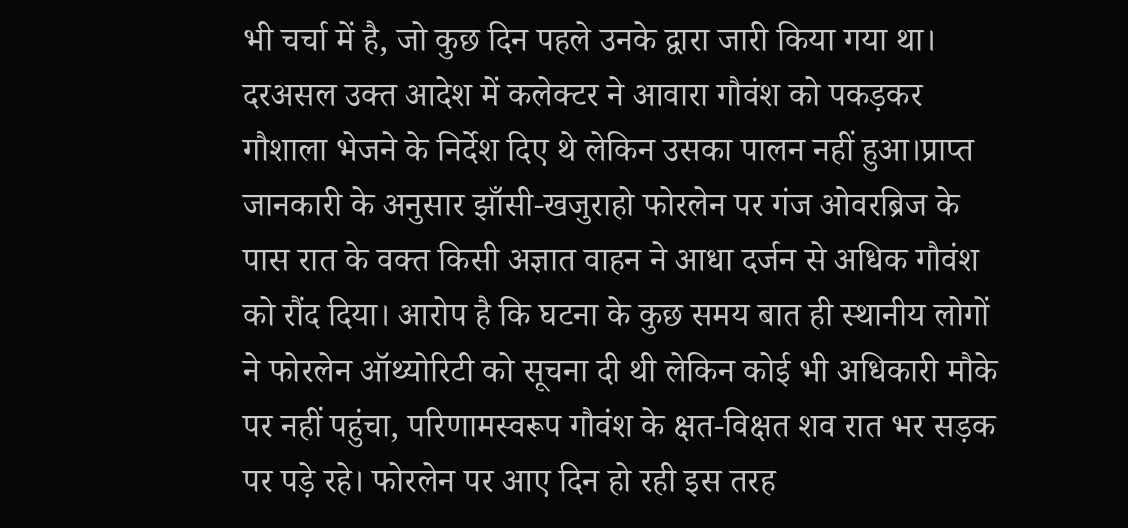भी चर्चा में है, जो कुछ दिन पहले उनके द्वारा जारी किया गया था। दरअसल उक्त आदेश में कलेक्टर ने आवारा गौवंश को पकड़कर गौशाला भेजने के निर्देश दिए थे लेकिन उसका पालन नहीं हुआ।प्राप्त जानकारी के अनुसार झाँसी-खजुराहो फोरलेन पर गंज ओवरब्रिज के पास रात के वक्त किसी अज्ञात वाहन ने आधा दर्जन से अधिक गौवंश को रौंद दिया। आरोप है कि घटना के कुछ समय बात ही स्थानीय लोगों ने फोरलेन ऑथ्योरिटी को सूचना दी थी लेकिन कोई भी अधिकारी मौके पर नहीं पहुंचा, परिणामस्वरूप गौवंश के क्षत-विक्षत शव रात भर सड़क पर पड़े रहे। फोरलेन पर आए दिन हो रही इस तरह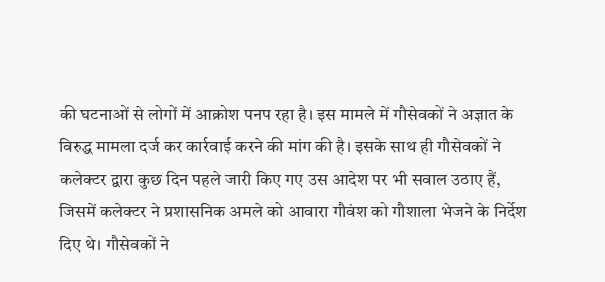की घटनाओं से लोगों में आक्रोश पनप रहा है। इस मामले में गौसेवकों ने अज्ञात के विरुद्ध मामला दर्ज कर कार्रवाई करने की मांग की है। इसके साथ ही गौसेवकों ने कलेक्टर द्वारा कुछ दिन पहले जारी किए गए उस आदेश पर भी सवाल उठाए हैं, जिसमें कलेक्टर ने प्रशासनिक अमले को आवारा गौवंश को गौशाला भेजने के निर्देश दिए थे। गौसेवकों ने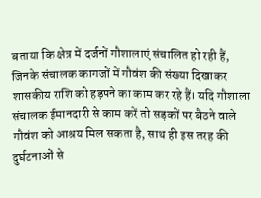बताया कि क्षेत्र में दर्जनों गौशालाएं संचालित हो रही हैं, जिनके संचालक कागजों में गौवंश की संख्या दिखाकर शासकीय राशि को हड़पने का काम कर रहे हैं। यदि गौशाला संचालक ईमानदारी से काम करें तो सड़कों पर बैठने वाले गौवंश को आश्रय मिल सकता है, साथ ही इस तरह की दुर्घटनाओं से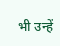भी उन्हें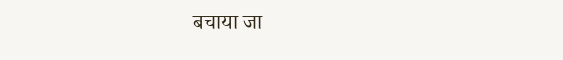बचाया जा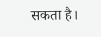सकता है।